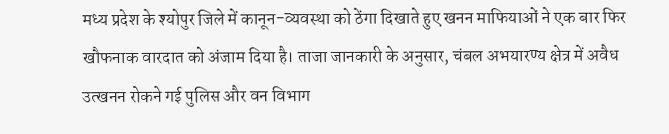मध्य प्रदेश के श्योपुर जिले में कानून-व्यवस्था को ठेंगा दिखाते हुए खनन माफियाओं ने एक बार फिर खौफनाक वारदात को अंजाम दिया है। ताजा जानकारी के अनुसार, चंबल अभयारण्य क्षेत्र में अवैध उत्खनन रोकने गई पुलिस और वन विभाग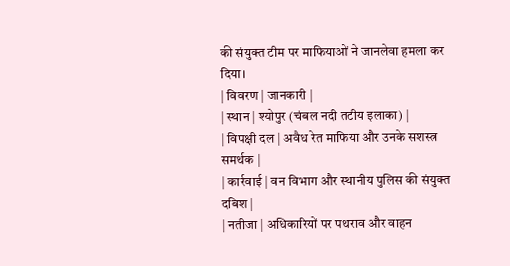की संयुक्त टीम पर माफियाओं ने जानलेवा हमला कर दिया।
| विवरण | जानकारी |
| स्थान | श्योपुर (चंबल नदी तटीय इलाका) |
| विपक्षी दल | अवैध रेत माफिया और उनके सशस्त्र समर्थक |
| कार्रवाई | वन विभाग और स्थानीय पुलिस की संयुक्त दबिश |
| नतीजा | अधिकारियों पर पथराव और वाहन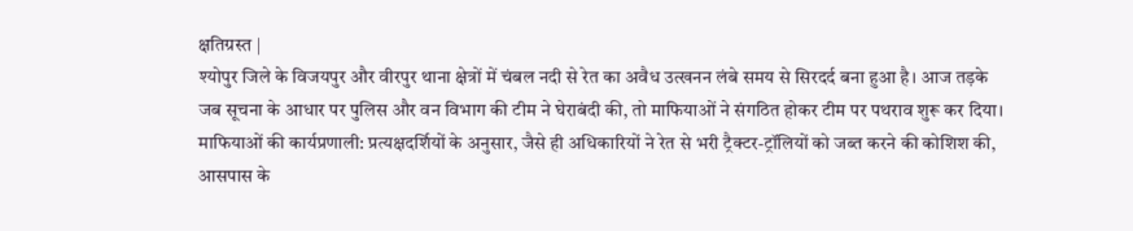क्षतिग्रस्त |
श्योपुर जिले के विजयपुर और वीरपुर थाना क्षेत्रों में चंबल नदी से रेत का अवैध उत्खनन लंबे समय से सिरदर्द बना हुआ है। आज तड़के जब सूचना के आधार पर पुलिस और वन विभाग की टीम ने घेराबंदी की, तो माफियाओं ने संगठित होकर टीम पर पथराव शुरू कर दिया।
माफियाओं की कार्यप्रणाली: प्रत्यक्षदर्शियों के अनुसार, जैसे ही अधिकारियों ने रेत से भरी ट्रैक्टर-ट्रॉलियों को जब्त करने की कोशिश की, आसपास के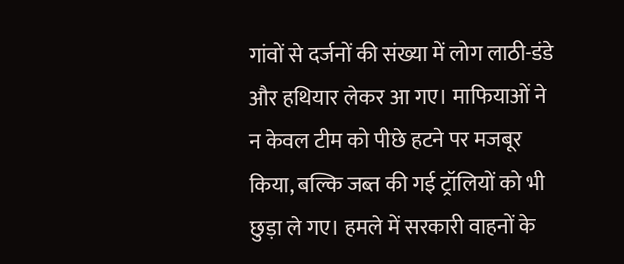गांवों से दर्जनों की संख्या में लोग लाठी-डंडे और हथियार लेकर आ गए। माफियाओं ने न केवल टीम को पीछे हटने पर मजबूर किया, बल्कि जब्त की गई ट्रॉलियों को भी छुड़ा ले गए। हमले में सरकारी वाहनों के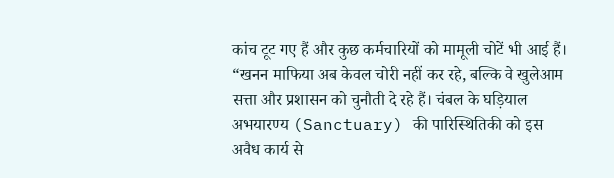कांच टूट गए हैं और कुछ कर्मचारियों को मामूली चोटें भी आई हैं।
“खनन माफिया अब केवल चोरी नहीं कर रहे, बल्कि वे खुलेआम सत्ता और प्रशासन को चुनौती दे रहे हैं। चंबल के घड़ियाल अभयारण्य (Sanctuary) की पारिस्थितिकी को इस अवैध कार्य से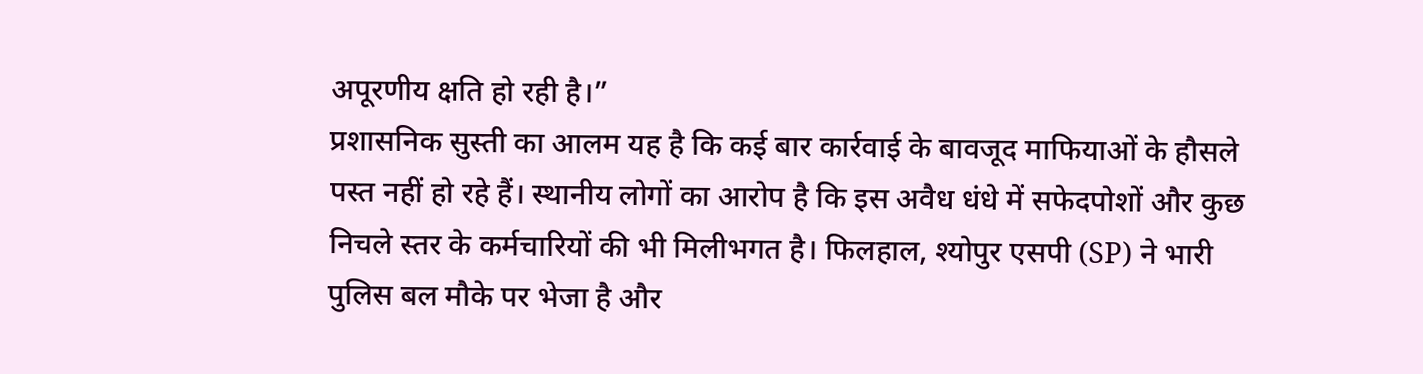अपूरणीय क्षति हो रही है।”
प्रशासनिक सुस्ती का आलम यह है कि कई बार कार्रवाई के बावजूद माफियाओं के हौसले पस्त नहीं हो रहे हैं। स्थानीय लोगों का आरोप है कि इस अवैध धंधे में सफेदपोशों और कुछ निचले स्तर के कर्मचारियों की भी मिलीभगत है। फिलहाल, श्योपुर एसपी (SP) ने भारी पुलिस बल मौके पर भेजा है और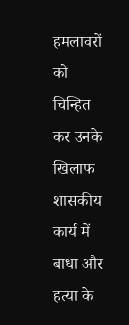हमलावरों को चिन्हित कर उनके खिलाफ शासकीय कार्य में बाधा और हत्या के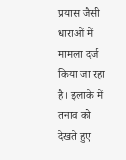प्रयास जैसी धाराओं में मामला दर्ज किया जा रहा है। इलाके में तनाव को देखते हुए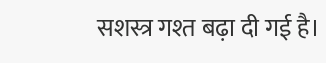सशस्त्र गश्त बढ़ा दी गई है।